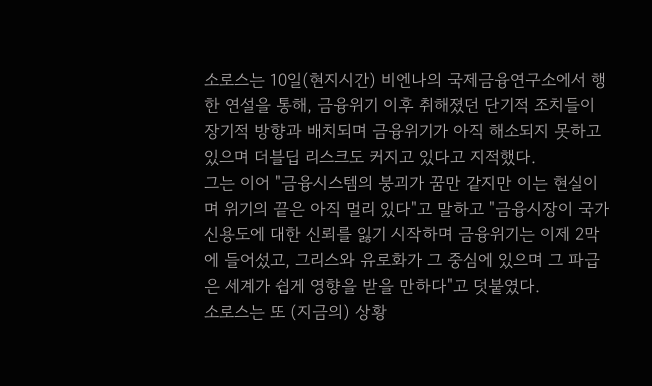소로스는 10일(현지시간) 비엔나의 국제금융연구소에서 행한 연설을 통해, 금융위기 이후 취해졌던 단기적 조치들이 장기적 방향과 배치되며 금융위기가 아직 해소되지 못하고 있으며 더블딥 리스크도 커지고 있다고 지적했다.
그는 이어 "금융시스템의 붕괴가 꿈만 같지만 이는 현실이며 위기의 끝은 아직 멀리 있다"고 말하고 "금융시장이 국가 신용도에 대한 신뢰를 잃기 시작하며 금융위기는 이제 2막에 들어섰고, 그리스와 유로화가 그 중심에 있으며 그 파급은 세계가 쉽게 영향을 받을 만하다"고 덧붙였다.
소로스는 또 (지금의) 상황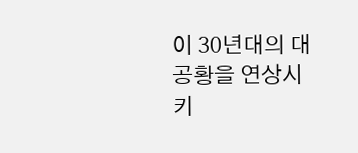이 30년대의 대공황을 연상시키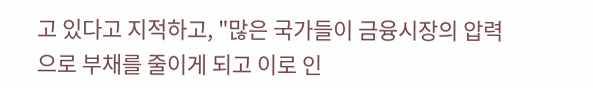고 있다고 지적하고, "많은 국가들이 금융시장의 압력으로 부채를 줄이게 되고 이로 인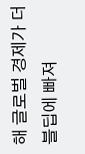해 글로벌 경제가 더블딥에 빠져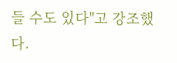들 수도 있다"고 강조했다.